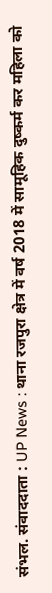संभल. संवाददाता : UP News : थाना रजपुरा क्षेत्र में वर्ष 2018 में सामूहिक दुष्कर्म कर महिला को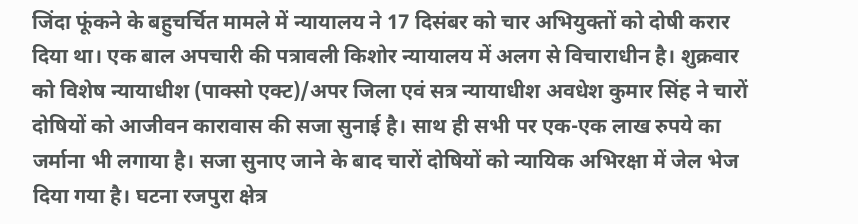जिंदा फूंकने के बहुचर्चित मामले में न्यायालय ने 17 दिसंबर को चार अभियुक्तों को दोषी करार दिया था। एक बाल अपचारी की पत्रावली किशोर न्यायालय में अलग से विचाराधीन है। शुक्रवार को विशेष न्यायाधीश (पाक्सो एक्ट)/अपर जिला एवं सत्र न्यायाधीश अवधेश कुमार सिंह ने चारों दोषियों को आजीवन कारावास की सजा सुनाई है। साथ ही सभी पर एक-एक लाख रुपये का जर्माना भी लगाया है। सजा सुनाए जाने के बाद चारों दोषियों को न्यायिक अभिरक्षा में जेल भेज दिया गया है। घटना रजपुरा क्षेत्र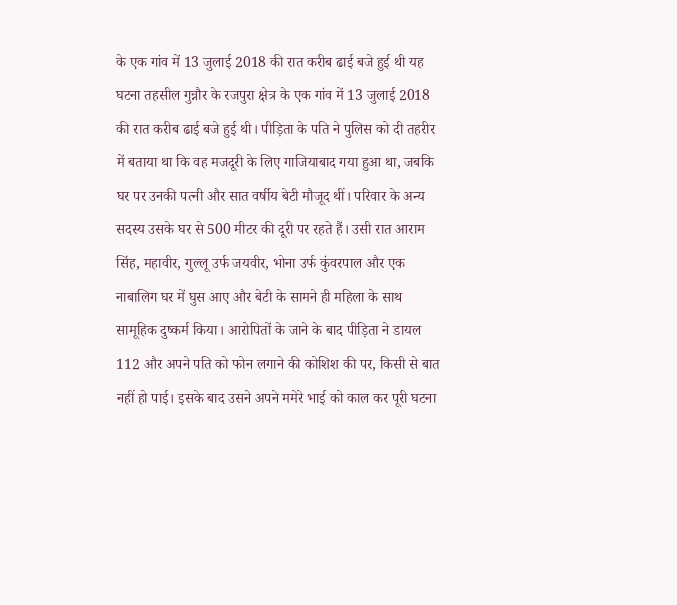के एक गांव में 13 जुलाई 2018 की रात करीब ढाई बजे हुई थी यह घटना तहसील गुन्नौर के रजपुरा क्षेत्र के एक गांव में 13 जुलाई 2018 की रात करीब ढाई बजे हुई थी। पीड़िता के पति ने पुलिस को दी तहरीर में बताया था कि वह मजदूरी के लिए गाजियाबाद गया हुआ था, जबकि घर पर उनकी पत्नी और सात वर्षीय बेटी मौजूद थीं। परिवार के अन्य सदस्य उसके घर से 500 मीटर की दूरी पर रहते हैं। उसी रात आराम सिंह, महावीर, गुल्लू उर्फ जयवीर, भोना उर्फ कुंवरपाल और एक नाबालिग घर में घुस आए और बेटी के सामने ही महिला के साथ सामूहिक दुष्कर्म किया। आरोपितों के जाने के बाद पीड़िता ने डायल 112 और अपने पति को फोन लगाने की कोशिश की पर, किसी से बात नहीं हो पाई। इसके बाद उसने अपने ममेरे भाई को काल कर पूरी घटना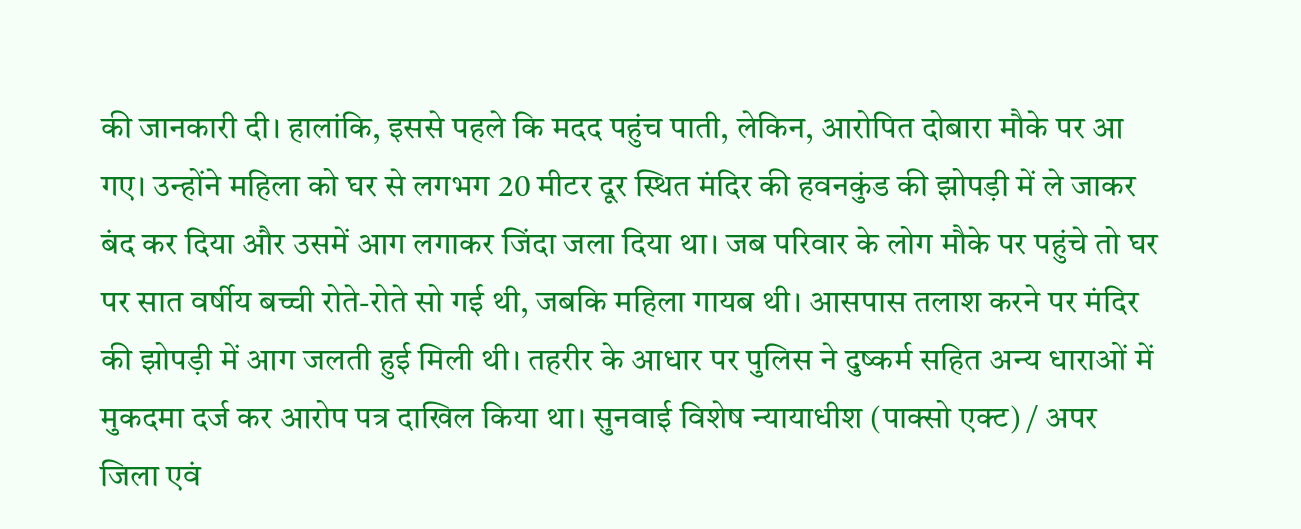की जानकारी दी। हालांकि, इससे पहले कि मदद पहुंच पाती, लेकिन, आरोपित दोबारा मौके पर आ गए। उन्होंने महिला को घर से लगभग 20 मीटर दूर स्थित मंदिर की हवनकुंड की झोपड़ी में ले जाकर बंद कर दिया और उसमें आग लगाकर जिंदा जला दिया था। जब परिवार के लोग मौके पर पहुंचे तो घर पर सात वर्षीय बच्ची रोते-रोते सो गई थी, जबकि महिला गायब थी। आसपास तलाश करने पर मंदिर की झोपड़ी में आग जलती हुई मिली थी। तहरीर के आधार पर पुलिस ने दुष्कर्म सहित अन्य धाराओं में मुकदमा दर्ज कर आरोप पत्र दाखिल किया था। सुनवाई विशेष न्यायाधीश (पाक्सो एक्ट) / अपर जिला एवं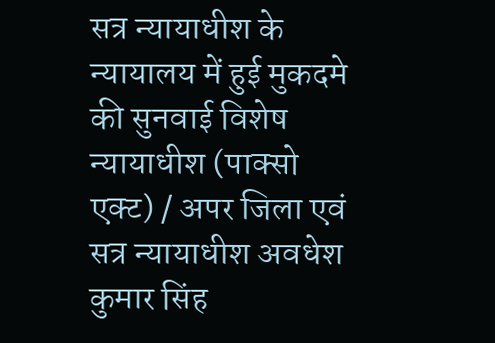सत्र न्यायाधीश के न्यायालय में हुई मुकदमे की सुनवाई विशेष न्यायाधीश (पाक्सो एक्ट) / अपर जिला एवं सत्र न्यायाधीश अवधेश कुमार सिंह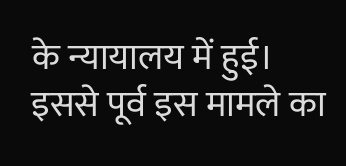के न्यायालय में हुई। इससे पूर्व इस मामले का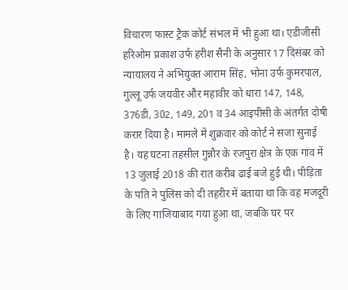विचारण फास्ट ट्रैक कोर्ट संभल में भी हुआ था। एडीजीसी हरिओम प्रकाश उर्फ हरीश सैनी के अनुसार 17 दिसंबर को न्यायालय ने अभियुक्त आराम सिंह, भोना उर्फ कुमरपाल, गुल्लू उर्फ जयवीर और महावीर को धारा 147, 148, 376डी, 302, 149, 201 व 34 आइपीसी के अंतर्गत दोषी करार दिया है। मामले में शुक्रवार को कोर्ट ने सजा सुनाई है। यह घटना तहसील गुन्नौर के रजपुरा क्षेत्र के एक गांव में 13 जुलाई 2018 की रात करीब ढाई बजे हुई थी। पीड़िता के पति ने पुलिस को दी तहरीर में बताया था कि वह मजदूरी के लिए गाजियाबाद गया हुआ था, जबकि घर पर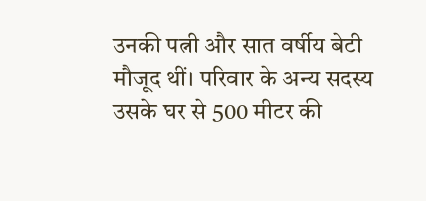उनकी पत्नी और सात वर्षीय बेटी मौजूद थीं। परिवार के अन्य सदस्य उसके घर से 500 मीटर की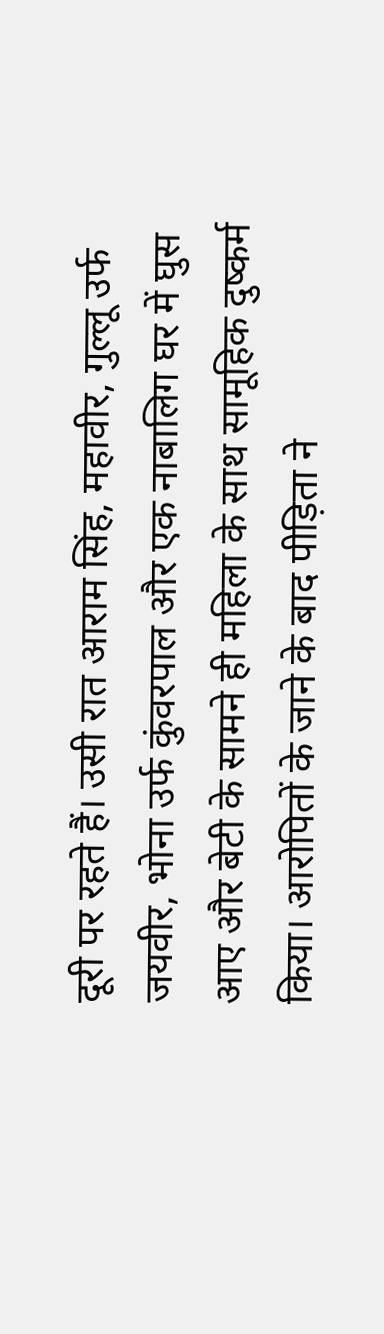दूरी पर रहते हैं। उसी रात आराम सिंह, महावीर, गुल्लू उर्फ जयवीर, भोना उर्फ कुंवरपाल और एक नाबालिग घर में घुस आए और बेटी के सामने ही महिला के साथ सामूहिक दुष्कर्म किया। आरोपितों के जाने के बाद पीड़िता ने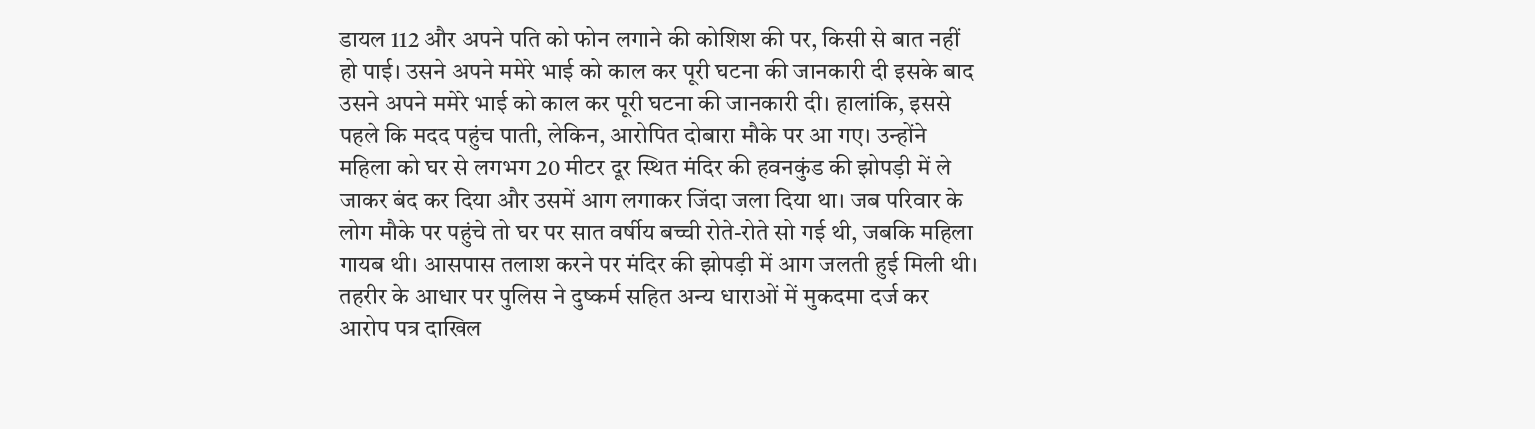डायल 112 और अपने पति को फोन लगाने की कोशिश की पर, किसी से बात नहीं हो पाई। उसने अपने ममेरे भाई को काल कर पूरी घटना की जानकारी दी इसके बाद उसने अपने ममेरे भाई को काल कर पूरी घटना की जानकारी दी। हालांकि, इससे पहले कि मदद पहुंच पाती, लेकिन, आरोपित दोबारा मौके पर आ गए। उन्होंने महिला को घर से लगभग 20 मीटर दूर स्थित मंदिर की हवनकुंड की झोपड़ी में ले जाकर बंद कर दिया और उसमें आग लगाकर जिंदा जला दिया था। जब परिवार के लोग मौके पर पहुंचे तो घर पर सात वर्षीय बच्ची रोते-रोते सो गई थी, जबकि महिला गायब थी। आसपास तलाश करने पर मंदिर की झोपड़ी में आग जलती हुई मिली थी। तहरीर के आधार पर पुलिस ने दुष्कर्म सहित अन्य धाराओं में मुकदमा दर्ज कर आरोप पत्र दाखिल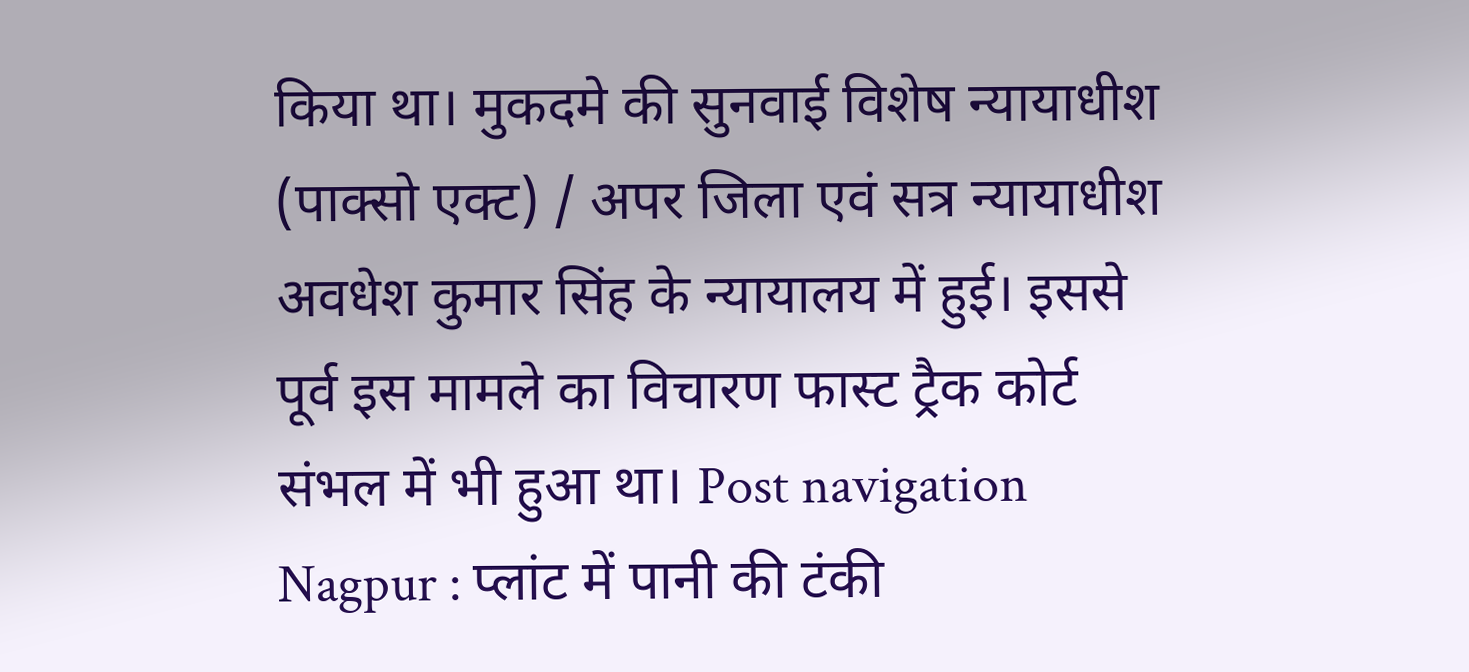किया था। मुकदमे की सुनवाई विशेष न्यायाधीश (पाक्सो एक्ट) / अपर जिला एवं सत्र न्यायाधीश अवधेश कुमार सिंह के न्यायालय में हुई। इससे पूर्व इस मामले का विचारण फास्ट ट्रैक कोर्ट संभल में भी हुआ था। Post navigation Nagpur : प्लांट में पानी की टंकी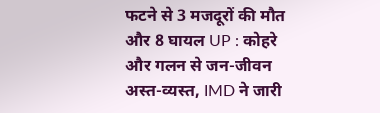फटने से 3 मजदूरों की मौत और 8 घायल UP : कोहरे और गलन से जन-जीवन अस्त-व्यस्त, IMD ने जारी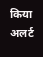किया अलर्ट